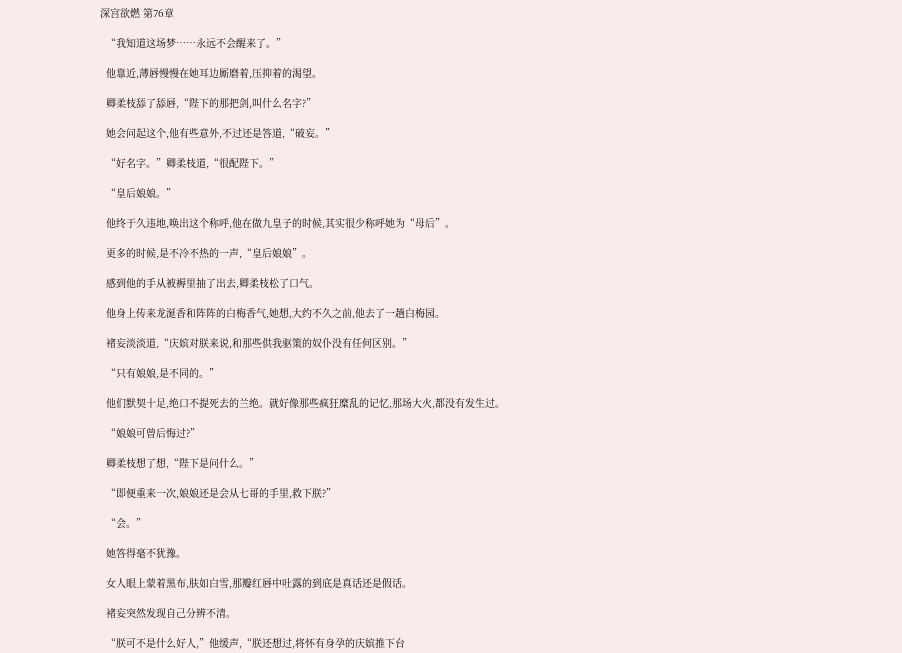深宫欲燃 第76章

  “我知道这场梦……永远不会醒来了。”

  他靠近,薄唇慢慢在她耳边厮磨着,压抑着的渴望。

  卿柔枝舔了舔唇,“陛下的那把剑,叫什么名字?”

  她会问起这个,他有些意外,不过还是答道,“破妄。”

  “好名字。”卿柔枝道,“很配陛下。”

  “皇后娘娘。”

  他终于久违地,唤出这个称呼,他在做九皇子的时候,其实很少称呼她为“母后”。

  更多的时候,是不冷不热的一声,“皇后娘娘”。

  感到他的手从被褥里抽了出去,卿柔枝松了口气。

  他身上传来龙涎香和阵阵的白梅香气,她想,大约不久之前,他去了一趟白梅园。

  褚妄淡淡道,“庆嫔对朕来说,和那些供我驱策的奴仆没有任何区别。”

  “只有娘娘,是不同的。”

  他们默契十足,绝口不提死去的兰绝。就好像那些疯狂糜乱的记忆,那场大火,都没有发生过。

  “娘娘可曾后悔过?”

  卿柔枝想了想,“陛下是问什么。”

  “即便重来一次,娘娘还是会从七哥的手里,救下朕?”

  “会。”

  她答得毫不犹豫。

  女人眼上蒙着黑布,肤如白雪,那瓣红唇中吐露的到底是真话还是假话。

  褚妄突然发现自己分辨不清。

  “朕可不是什么好人,”他缓声,“朕还想过,将怀有身孕的庆嫔推下台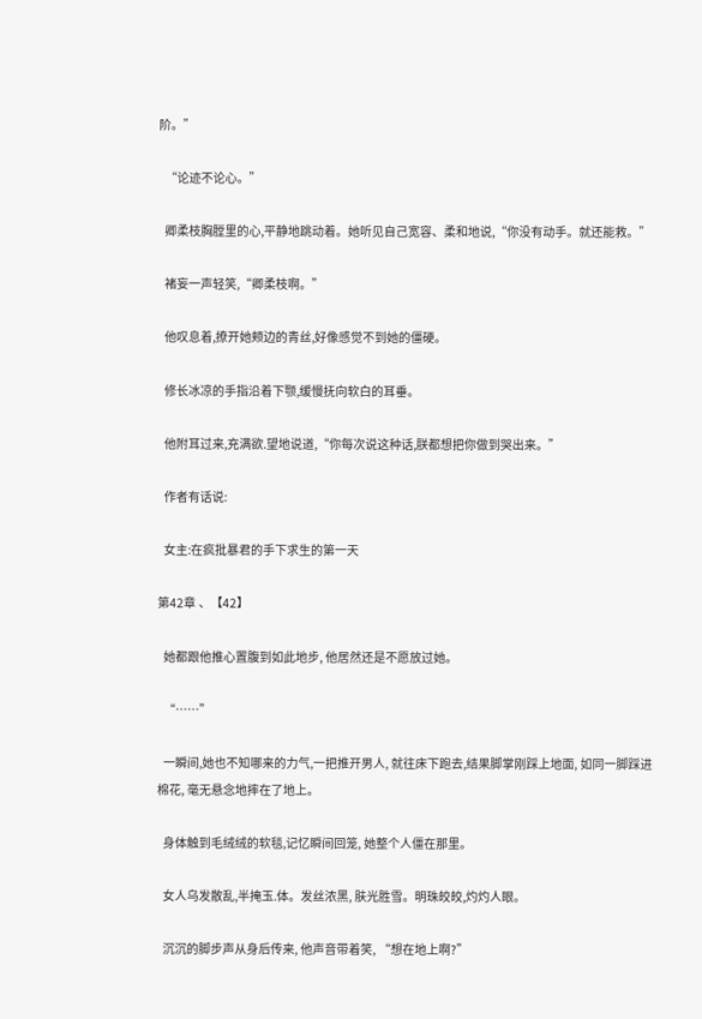阶。”

  “论迹不论心。”

  卿柔枝胸膛里的心,平静地跳动着。她听见自己宽容、柔和地说,“你没有动手。就还能救。”

  褚妄一声轻笑,“卿柔枝啊。”

  他叹息着,撩开她颊边的青丝,好像感觉不到她的僵硬。

  修长冰凉的手指沿着下颚,缓慢抚向软白的耳垂。

  他附耳过来,充满欲.望地说道,“你每次说这种话,朕都想把你做到哭出来。”

  作者有话说:

  女主:在疯批暴君的手下求生的第一天

第42章 、【42】

  她都跟他推心置腹到如此地步, 他居然还是不愿放过她。

  “……”

  一瞬间,她也不知哪来的力气,一把推开男人, 就往床下跑去,结果脚掌刚踩上地面, 如同一脚踩进棉花, 毫无悬念地摔在了地上。

  身体触到毛绒绒的软毯,记忆瞬间回笼, 她整个人僵在那里。

  女人乌发散乱,半掩玉.体。发丝浓黑, 肤光胜雪。明珠皎皎,灼灼人眼。

  沉沉的脚步声从身后传来, 他声音带着笑, “想在地上啊?”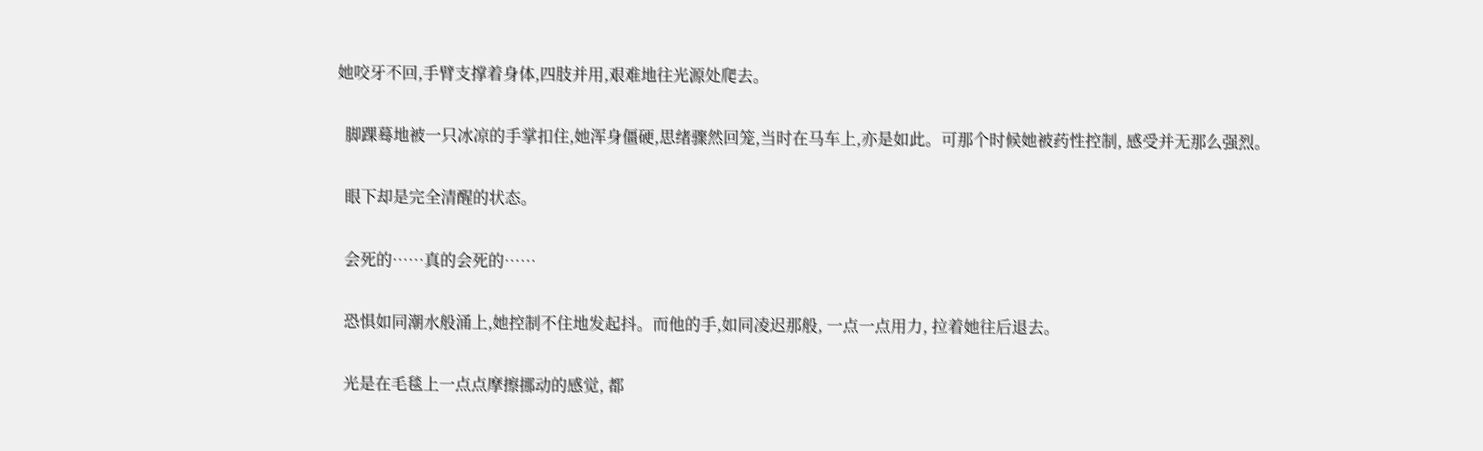她咬牙不回,手臂支撑着身体,四肢并用,艰难地往光源处爬去。

  脚踝蓦地被一只冰凉的手掌扣住,她浑身僵硬,思绪骤然回笼,当时在马车上,亦是如此。可那个时候她被药性控制, 感受并无那么强烈。

  眼下却是完全清醒的状态。

  会死的……真的会死的……

  恐惧如同潮水般涌上,她控制不住地发起抖。而他的手,如同凌迟那般, 一点一点用力, 拉着她往后退去。

  光是在毛毯上一点点摩擦挪动的感觉, 都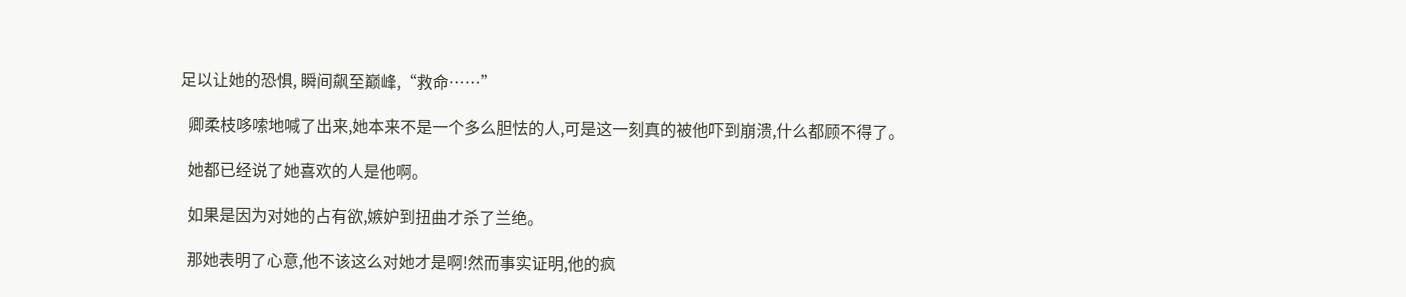足以让她的恐惧, 瞬间飙至巅峰,“救命……”

  卿柔枝哆嗦地喊了出来,她本来不是一个多么胆怯的人,可是这一刻真的被他吓到崩溃,什么都顾不得了。

  她都已经说了她喜欢的人是他啊。

  如果是因为对她的占有欲,嫉妒到扭曲才杀了兰绝。

  那她表明了心意,他不该这么对她才是啊!然而事实证明,他的疯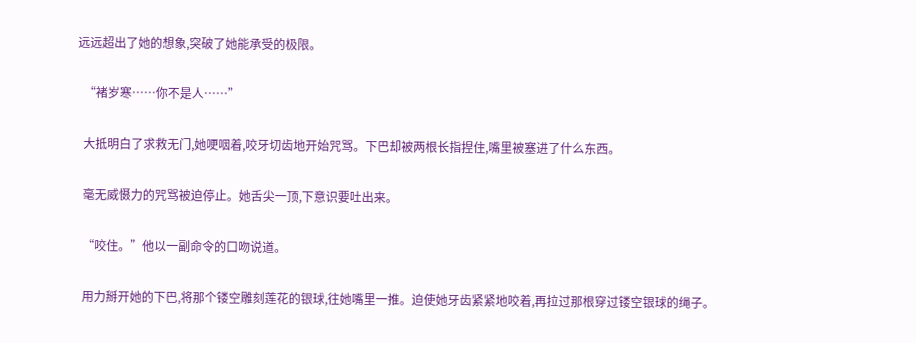远远超出了她的想象,突破了她能承受的极限。

  “褚岁寒……你不是人……”

  大抵明白了求救无门,她哽咽着,咬牙切齿地开始咒骂。下巴却被两根长指捏住,嘴里被塞进了什么东西。

  毫无威慑力的咒骂被迫停止。她舌尖一顶,下意识要吐出来。

  “咬住。”他以一副命令的口吻说道。

  用力掰开她的下巴,将那个镂空雕刻莲花的银球,往她嘴里一推。迫使她牙齿紧紧地咬着,再拉过那根穿过镂空银球的绳子。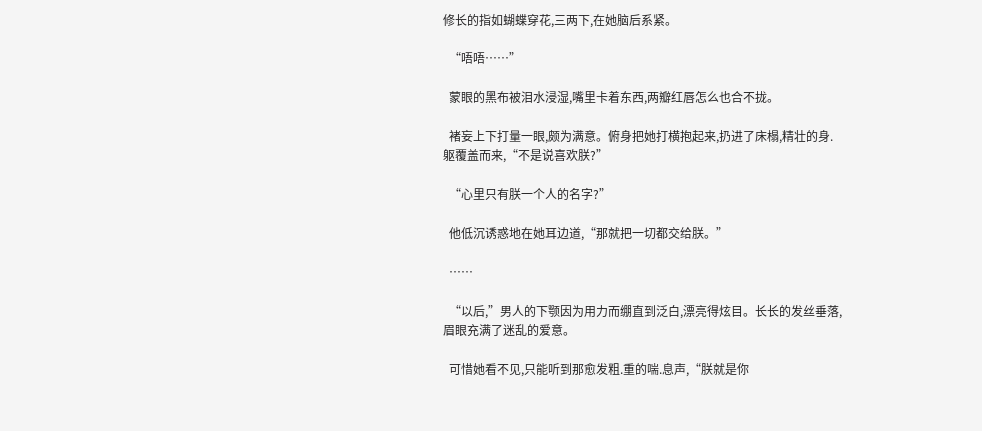修长的指如蝴蝶穿花,三两下,在她脑后系紧。

  “唔唔……”

  蒙眼的黑布被泪水浸湿,嘴里卡着东西,两瓣红唇怎么也合不拢。

  褚妄上下打量一眼,颇为满意。俯身把她打横抱起来,扔进了床榻,精壮的身.躯覆盖而来,“不是说喜欢朕?”

  “心里只有朕一个人的名字?”

  他低沉诱惑地在她耳边道,“那就把一切都交给朕。”

  ……

  “以后,”男人的下颚因为用力而绷直到泛白,漂亮得炫目。长长的发丝垂落,眉眼充满了迷乱的爱意。

  可惜她看不见,只能听到那愈发粗.重的喘.息声,“朕就是你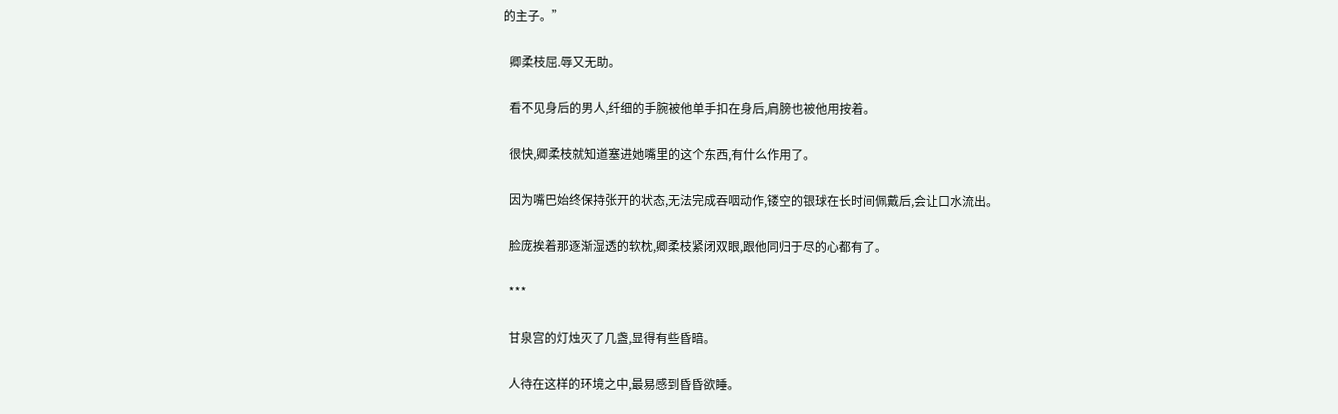的主子。”

  卿柔枝屈.辱又无助。

  看不见身后的男人,纤细的手腕被他单手扣在身后,肩膀也被他用按着。

  很快,卿柔枝就知道塞进她嘴里的这个东西,有什么作用了。

  因为嘴巴始终保持张开的状态,无法完成吞咽动作,镂空的银球在长时间佩戴后,会让口水流出。

  脸庞挨着那逐渐湿透的软枕,卿柔枝紧闭双眼,跟他同归于尽的心都有了。

  ***

  甘泉宫的灯烛灭了几盏,显得有些昏暗。

  人待在这样的环境之中,最易感到昏昏欲睡。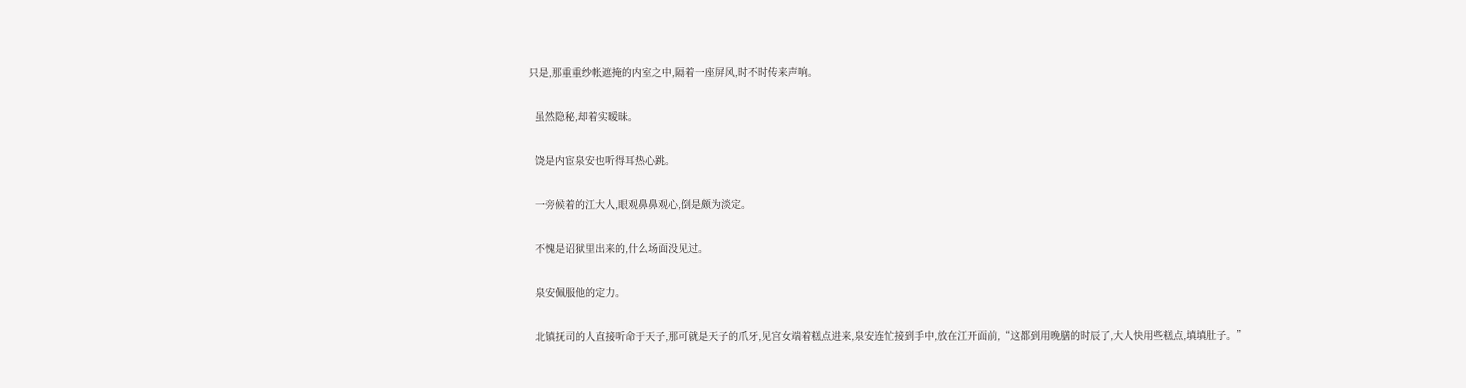只是,那重重纱帐遮掩的内室之中,隔着一座屏风,时不时传来声响。

  虽然隐秘,却着实暧昧。

  饶是内宦泉安也听得耳热心跳。

  一旁候着的江大人,眼观鼻鼻观心,倒是颇为淡定。

  不愧是诏狱里出来的,什么场面没见过。

  泉安佩服他的定力。

  北镇抚司的人直接听命于天子,那可就是天子的爪牙,见宫女端着糕点进来,泉安连忙接到手中,放在江开面前,“这都到用晚膳的时辰了,大人快用些糕点,填填肚子。”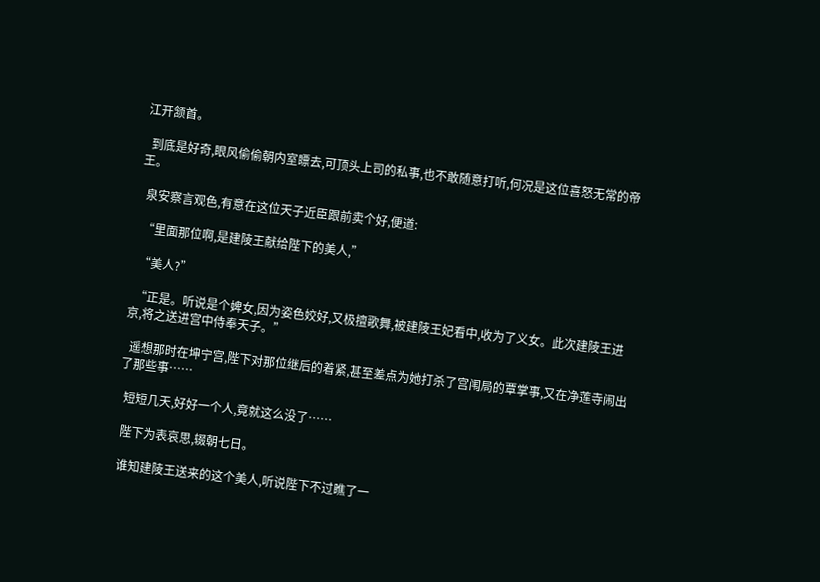江开颔首。

  到底是好奇,眼风偷偷朝内室瞟去,可顶头上司的私事,也不敢随意打听,何况是这位喜怒无常的帝王。

  泉安察言观色,有意在这位天子近臣跟前卖个好,便道:

  “里面那位啊,是建陵王献给陛下的美人,”

  “美人?”

  “正是。听说是个婢女,因为姿色姣好,又极擅歌舞,被建陵王妃看中,收为了义女。此次建陵王进京,将之送进宫中侍奉天子。”

  遥想那时在坤宁宫,陛下对那位继后的着紧,甚至差点为她打杀了宫闱局的覃掌事,又在净莲寺闹出了那些事……

  短短几天,好好一个人,竟就这么没了……

  陛下为表哀思,辍朝七日。

  谁知建陵王送来的这个美人,听说陛下不过瞧了一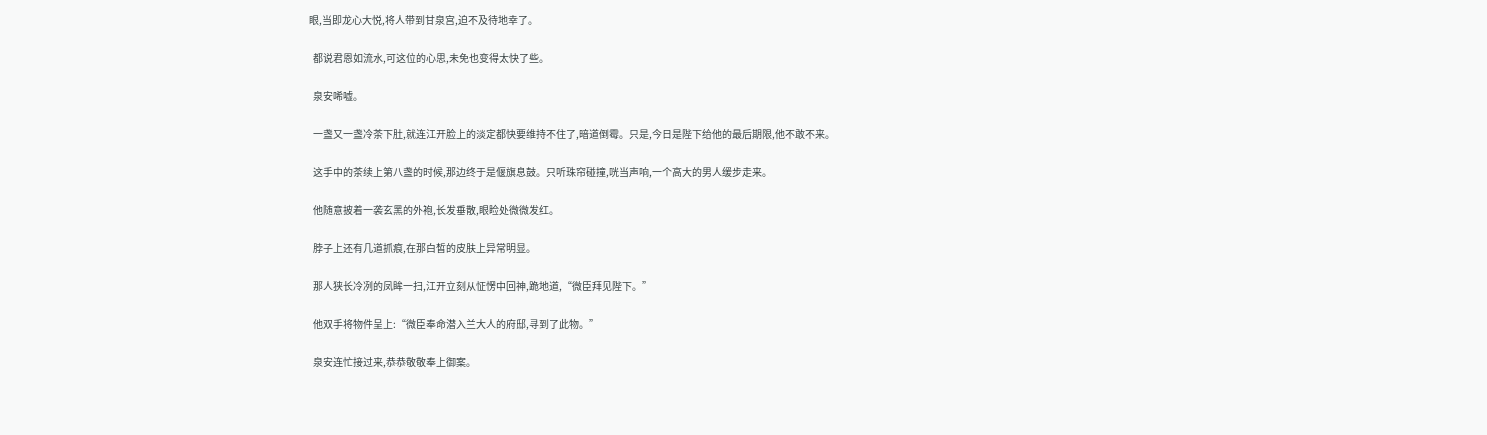眼,当即龙心大悦,将人带到甘泉宫,迫不及待地幸了。

  都说君恩如流水,可这位的心思,未免也变得太快了些。

  泉安唏嘘。

  一盏又一盏冷茶下肚,就连江开脸上的淡定都快要维持不住了,暗道倒霉。只是,今日是陛下给他的最后期限,他不敢不来。

  这手中的茶续上第八盏的时候,那边终于是偃旗息鼓。只听珠帘碰撞,咣当声响,一个高大的男人缓步走来。

  他随意披着一袭玄黑的外袍,长发垂散,眼睑处微微发红。

  脖子上还有几道抓痕,在那白皙的皮肤上异常明显。

  那人狭长冷冽的凤眸一扫,江开立刻从怔愣中回神,跪地道,“微臣拜见陛下。”

  他双手将物件呈上:“微臣奉命潜入兰大人的府邸,寻到了此物。”

  泉安连忙接过来,恭恭敬敬奉上御案。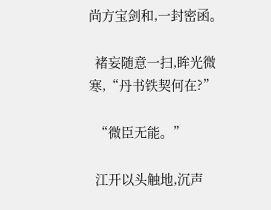尚方宝剑和,一封密函。

  褚妄随意一扫,眸光微寒,“丹书铁契何在?”

  “微臣无能。”

  江开以头触地,沉声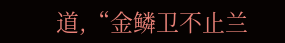道,“金鳞卫不止兰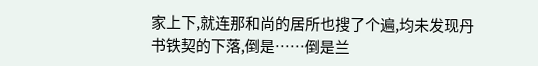家上下,就连那和尚的居所也搜了个遍,均未发现丹书铁契的下落,倒是……倒是兰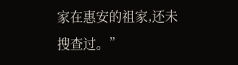家在惠安的祖家,还未搜查过。”